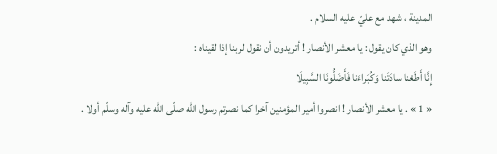المدينة ، شهد مع عليّ عليه السلام .
وهو الذي كان يقول : يا معشر الأنصار ! أتريدون أن نقول لربنا إذا لقيناه :
إِنَّا أَطَعْنا سادَتَنا وَكُبَراءَنا فَأَضَلُّونَا السَّبِيلَا
« 1 » . يا معشر الأنصار ! انصروا أمير المؤمنين آخرا كما نصرتم رسول اللّه صلّى اللّه عليه وآله وسلّم أولا .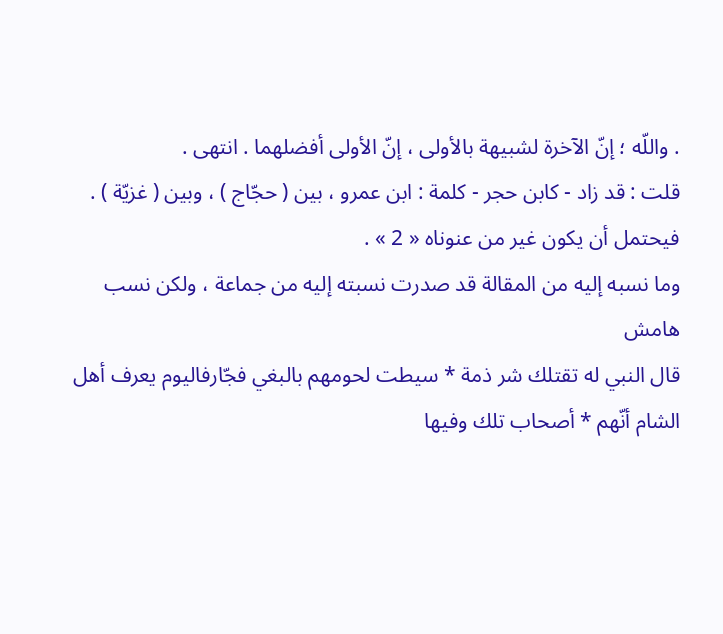. واللّه ؛ إنّ الآخرة لشبيهة بالأولى ، إنّ الأولى أفضلهما . انتهى .
قلت : قد زاد - كابن حجر - كلمة : ابن عمرو ، بين ( حجّاج ) ، وبين ( غزيّة ) . فيحتمل أن يكون غير من عنوناه « 2 » .
وما نسبه إليه من المقالة قد صدرت نسبته إليه من جماعة ، ولكن نسب
هامش
قال النبي له تقتلك شر ذمة * سيطت لحومهم بالبغي فجّارفاليوم يعرف أهل الشام أنّهم * أصحاب تلك وفيها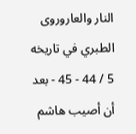النار والعاروروى الطبري في تاريخه 5 / 44 - 45 - بعد أن أصيب هاشم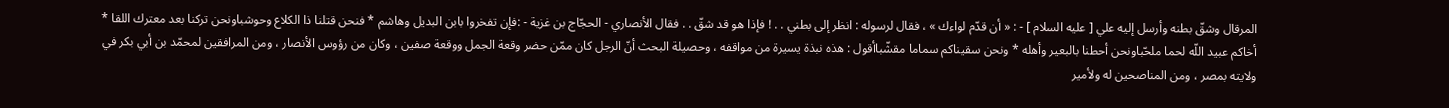المرقال وشقّ بطنه وأرسل إليه علي [ عليه السلام ] - : « أن قدّم لواءك » ، فقال لرسوله : انظر إلى بطني . . ! فإذا هو قد شقّ . . فقال الأنصاري - الحجّاج بن غزية - :فإن تفخروا بابن البديل وهاشم * فنحن قتلنا ذا الكلاع وحوشباونحن تركنا بعد معترك اللقا * أخاكم عبيد اللّه لحما ملحّباونحن أحطنا بالبعير وأهله * ونحن سقيناكم سماما مقشّباأقول : هذه نبذة يسيرة من مواقفه ، وحصيلة البحث أنّ الرجل كان ممّن حضر وقعة الجمل ووقعة صفين ، وكان من رؤوس الأنصار ، ومن المرافقين لمحمّد بن أبي بكر في ولايته بمصر ، ومن المناصحين له ولأمير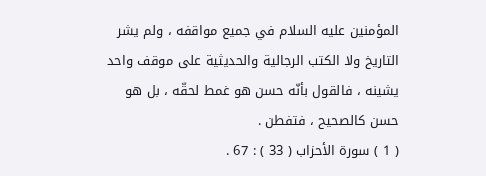المؤمنين عليه السلام في جميع مواقفه ، ولم يشر التاريخ ولا الكتب الرجالية والحديثية على موقف واحد يشينه ، فالقول بأنّه حسن هو غمط لحقّه ، بل هو حسن كالصحيح ، فتفطن .
( 1 ) سورة الأحزاب ( 33 ) : 67 .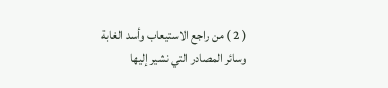( 2 ) من راجع الاستيعاب وأسد الغابة وسائر المصادر التي نشير إليها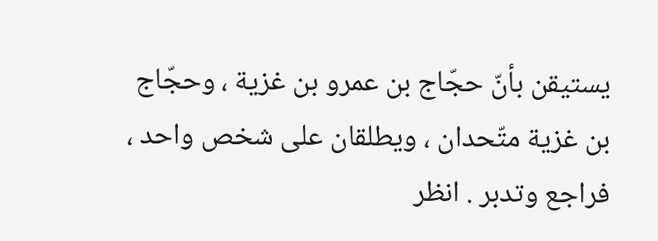يستيقن بأنّ حجّاج بن عمرو بن غزية ، وحجّاج بن غزية متّحدان ، ويطلقان على شخص واحد ، فراجع وتدبر . انظر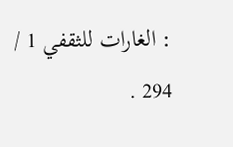: الغارات للثقفي 1 / 294 .